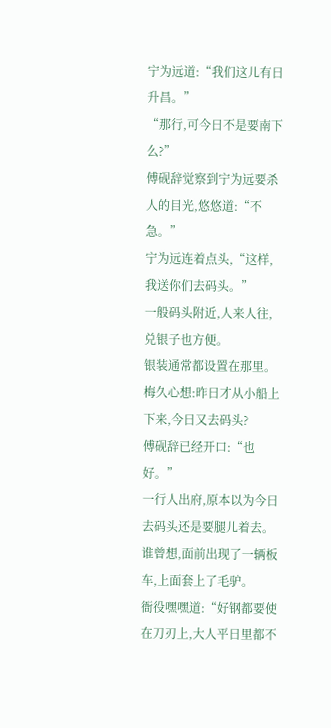宁为远道:“我们这儿有日升昌。”
“那行,可今日不是要南下么?”
傅砚辞觉察到宁为远要杀人的目光,悠悠道:“不急。”
宁为远连着点头,“这样,我送你们去码头。”
一般码头附近,人来人往,兑银子也方便。
银装通常都设置在那里。
梅久心想:昨日才从小船上下来,今日又去码头?
傅砚辞已经开口:“也好。”
一行人出府,原本以为今日去码头还是要腿儿着去。
谁曾想,面前出现了一辆板车,上面套上了毛驴。
衙役嘿嘿道:“好钢都要使在刀刃上,大人平日里都不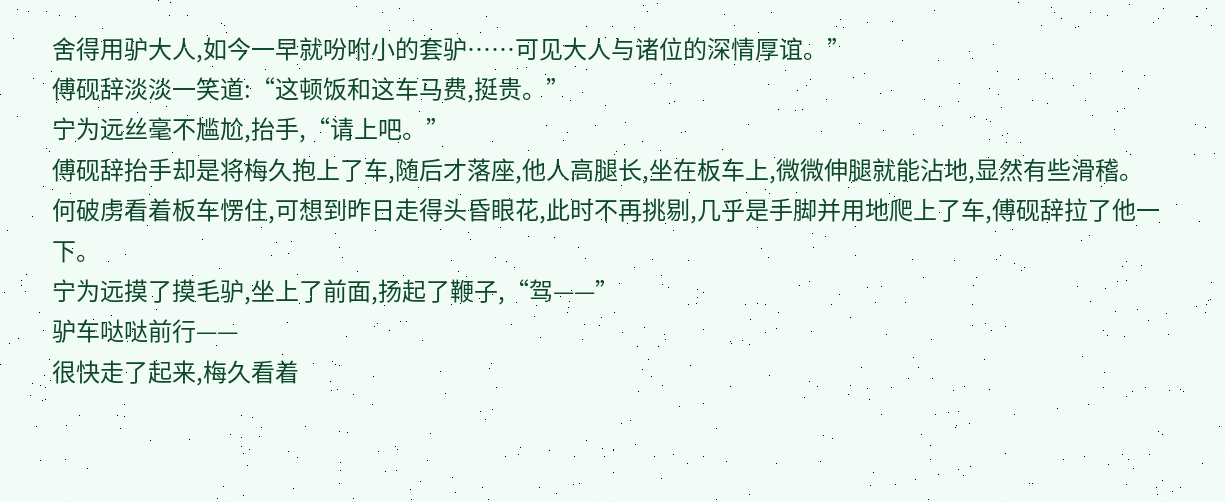舍得用驴大人,如今一早就吩咐小的套驴……可见大人与诸位的深情厚谊。”
傅砚辞淡淡一笑道:“这顿饭和这车马费,挺贵。”
宁为远丝毫不尴尬,抬手,“请上吧。”
傅砚辞抬手却是将梅久抱上了车,随后才落座,他人高腿长,坐在板车上,微微伸腿就能沾地,显然有些滑稽。
何破虏看着板车愣住,可想到昨日走得头昏眼花,此时不再挑剔,几乎是手脚并用地爬上了车,傅砚辞拉了他一下。
宁为远摸了摸毛驴,坐上了前面,扬起了鞭子,“驾——”
驴车哒哒前行——
很快走了起来,梅久看着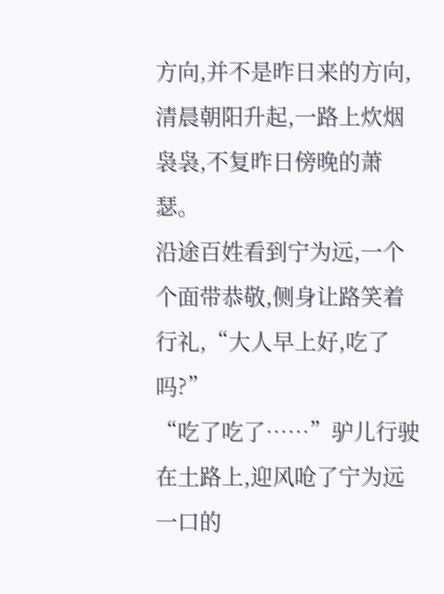方向,并不是昨日来的方向,清晨朝阳升起,一路上炊烟袅袅,不复昨日傍晚的萧瑟。
沿途百姓看到宁为远,一个个面带恭敬,侧身让路笑着行礼,“大人早上好,吃了吗?”
“吃了吃了……”驴儿行驶在土路上,迎风呛了宁为远一口的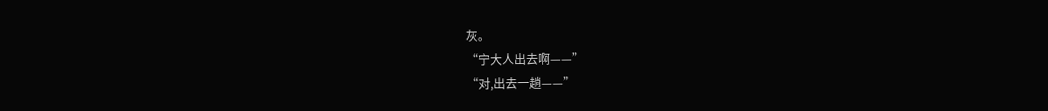灰。
“宁大人出去啊——”
“对,出去一趟——”